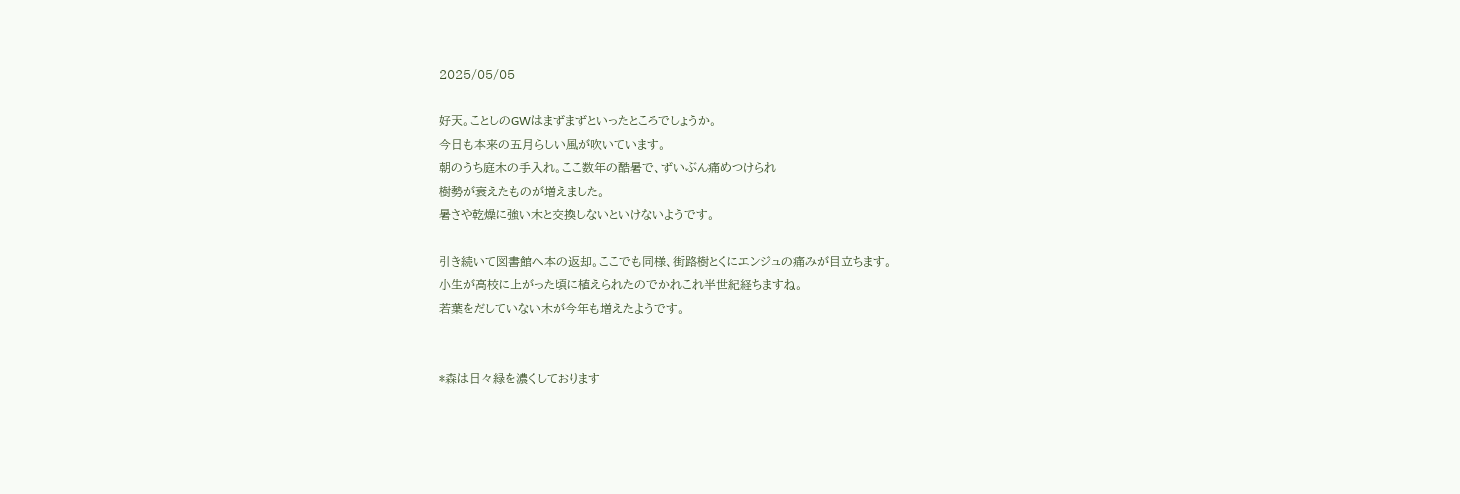2025/05/05

好天。ことしのGWはまずまずといったところでしょうか。
今日も本来の五月らしい風が吹いています。
朝のうち庭木の手入れ。ここ数年の酷暑で、ずいぶん痛めつけられ
樹勢が衰えたものが増えました。
暑さや乾燥に強い木と交換しないといけないようです。

引き続いて図書館へ本の返却。ここでも同様、街路樹とくにエンジュの痛みが目立ちます。
小生が高校に上がった頃に植えられたのでかれこれ半世紀経ちますね。
若葉をだしていない木が今年も増えたようです。


*森は日々緑を濃くしております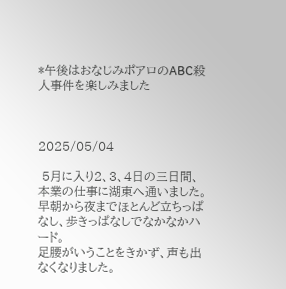*午後はおなじみポアロのABC殺人事件を楽しみました



2025/05/04

 5月に入り2、3、4日の三日間、本業の仕事に湖東へ通いました。
早朝から夜までほとんど立ちっぱなし、歩きっぱなしでなかなかハード。
足腰がいうことをきかず、声も出なくなりました。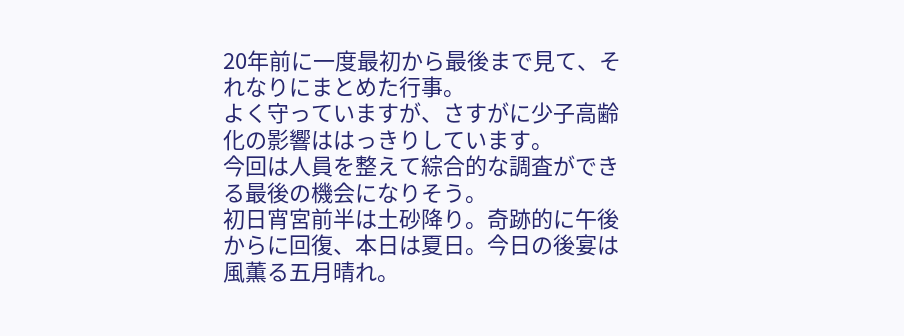20年前に一度最初から最後まで見て、それなりにまとめた行事。
よく守っていますが、さすがに少子高齢化の影響ははっきりしています。
今回は人員を整えて綜合的な調査ができる最後の機会になりそう。
初日宵宮前半は土砂降り。奇跡的に午後からに回復、本日は夏日。今日の後宴は
風薫る五月晴れ。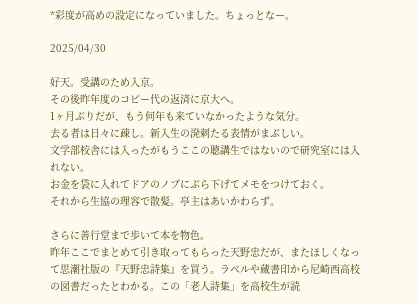*彩度が高めの設定になっていました。ちょっとなー。

2025/04/30

好天。受講のため入京。
その後昨年度のコピー代の返済に京大へ。
1ヶ月ぶりだが、もう何年も来ていなかったような気分。
去る者は日々に疎し。新入生の溌剌たる表情がまぶしい。
文学部校舎には入ったがもうここの聴講生ではないので研究室には入れない。
お金を袋に入れてドアのノブにぶら下げてメモをつけておく。
それから生協の理容で散髪。亭主はあいかわらず。

さらに善行堂まで歩いて本を物色。
昨年ここでまとめて引き取ってもらった天野忠だが、またほしくなって思潮社版の『天野忠詩集』を買う。ラベルや蔵書印から尼崎西高校の図書だったとわかる。この「老人詩集」を高校生が読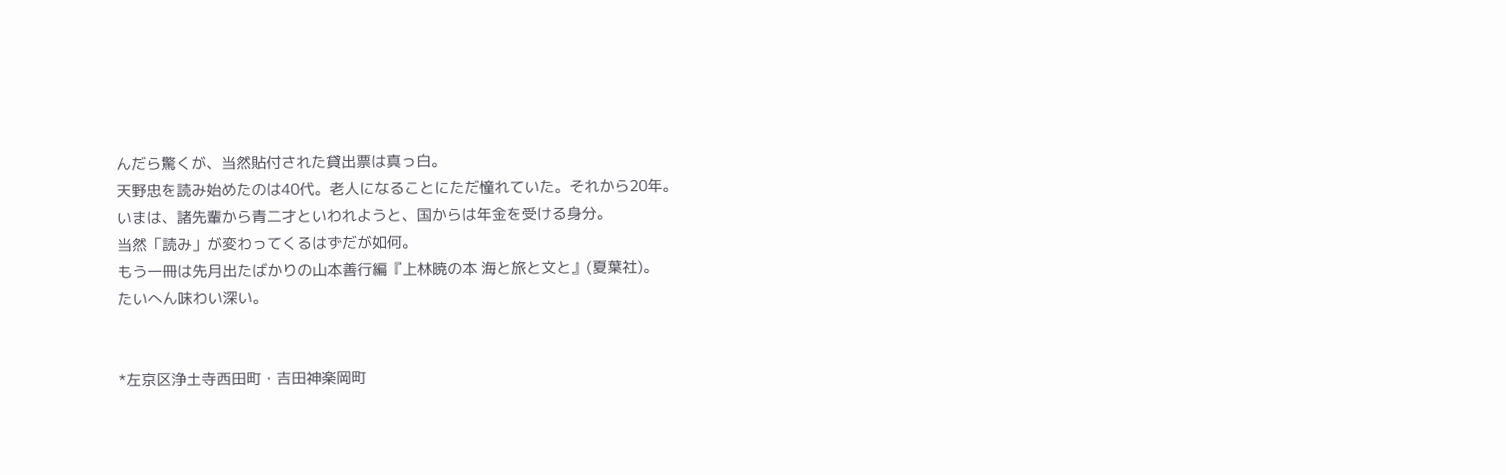んだら驚くが、当然貼付された貸出票は真っ白。
天野忠を読み始めたのは40代。老人になることにただ憧れていた。それから20年。
いまは、諸先輩から青二才といわれようと、国からは年金を受ける身分。
当然「読み」が変わってくるはずだが如何。
もう一冊は先月出たばかりの山本善行編『上林暁の本 海と旅と文と』(夏葉社)。
たいへん味わい深い。


*左京区浄土寺西田町・吉田神楽岡町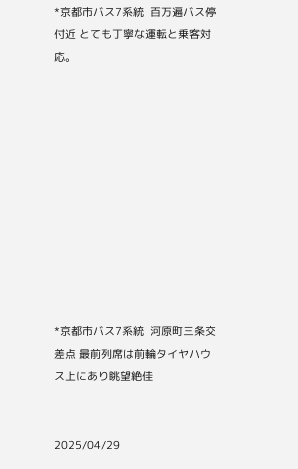*京都市バス7系統  百万遍バス停付近 とても丁寧な運転と乗客対応。











*京都市バス7系統  河原町三条交差点 最前列席は前輪タイヤハウス上にあり眺望絶佳


2025/04/29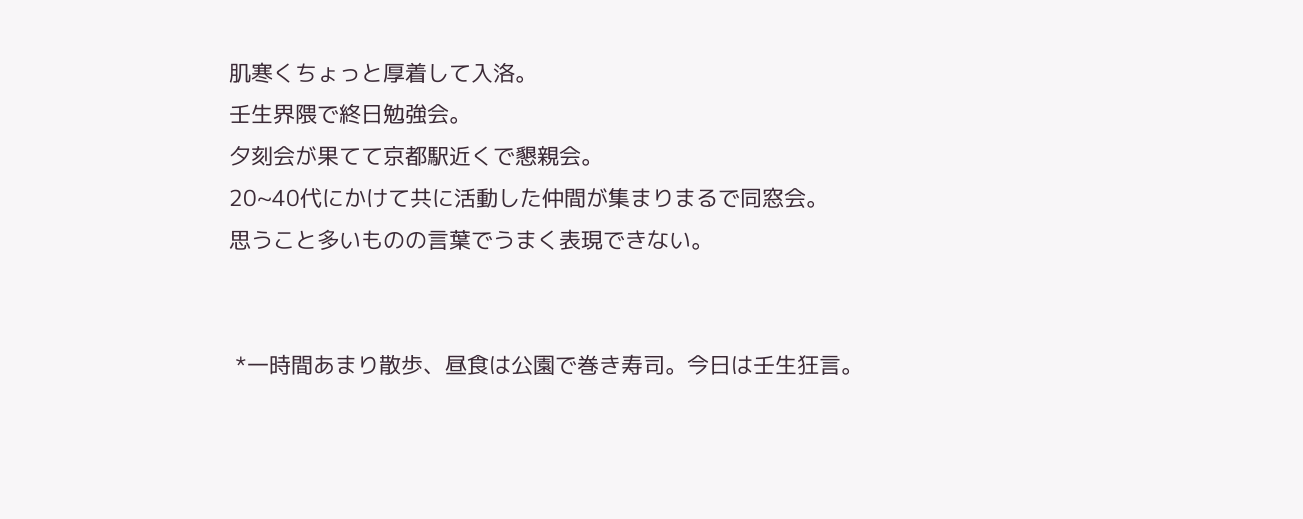肌寒くちょっと厚着して入洛。
壬生界隈で終日勉強会。
夕刻会が果てて京都駅近くで懇親会。
20~40代にかけて共に活動した仲間が集まりまるで同窓会。
思うこと多いものの言葉でうまく表現できない。


 *一時間あまり散歩、昼食は公園で巻き寿司。今日は壬生狂言。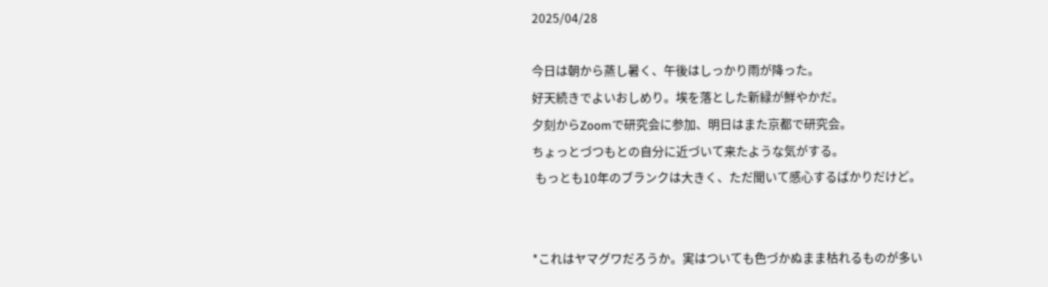2025/04/28

今日は朝から蒸し暑く、午後はしっかり雨が降った。
好天続きでよいおしめり。埃を落とした新緑が鮮やかだ。
夕刻からZoomで研究会に参加、明日はまた京都で研究会。
ちょっとづつもとの自分に近づいて来たような気がする。
 もっとも10年のブランクは大きく、ただ聞いて感心するばかりだけど。


*これはヤマグワだろうか。実はついても色づかぬまま枯れるものが多い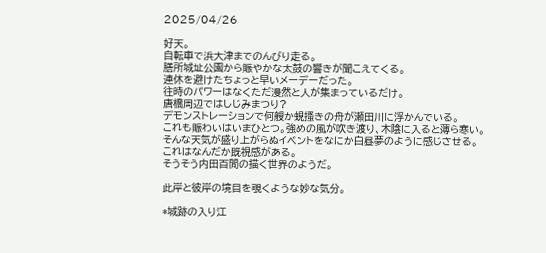2025/04/26

好天。
自転車で浜大津までのんびり走る。
膳所城址公園から賑やかな太鼓の響きが聞こえてくる。
連休を避けたちょっと早いメーデーだった。
往時のパワーはなくただ漫然と人が集まっているだけ。
唐橋周辺ではしじみまつり?
デモンストレーションで何艘か蜆搔きの舟が瀬田川に浮かんでいる。
これも賑わいはいまひとつ。強めの風が吹き渡り、木陰に入ると薄ら寒い。
そんな天気が盛り上がらぬイベントをなにか白昼夢のように感じさせる。
これはなんだか既視感がある。
そうそう内田百閒の描く世界のようだ。

此岸と彼岸の境目を覗くような妙な気分。

*城跡の入り江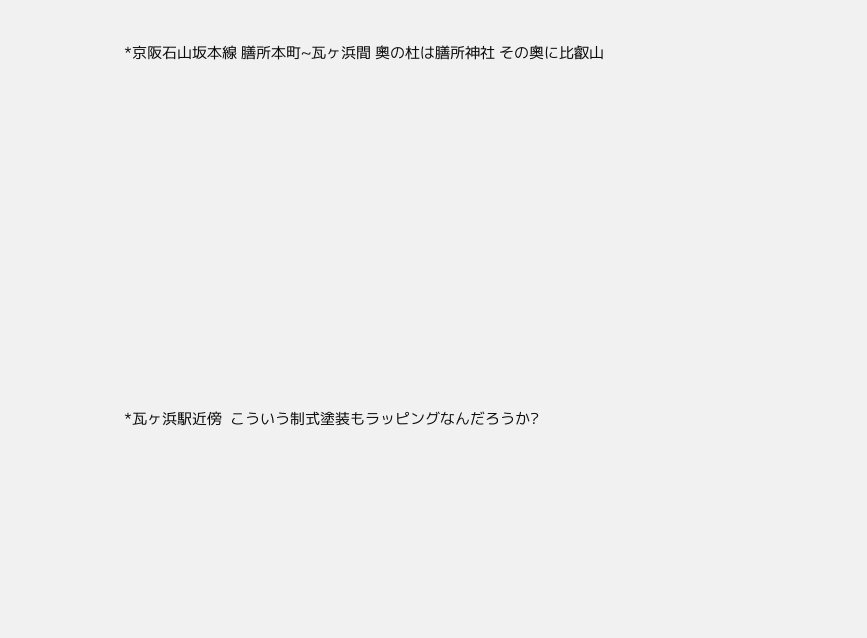*京阪石山坂本線 膳所本町~瓦ヶ浜間 奧の杜は膳所神社 その奧に比叡山











*瓦ヶ浜駅近傍  こういう制式塗装もラッピングなんだろうか?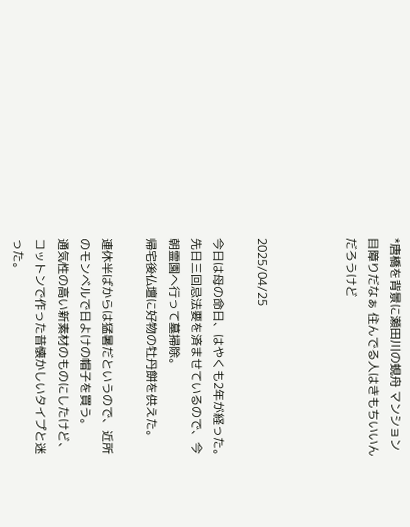*唐橋を背景に瀬田川の蜆舟 マンション目障りだなぁ 住んでる人はきもちいいんだろうけど



2025/04/25

今日は母の命日、はやくも2年が経った。
先日三回忌法要を済ませているので、今朝霊園へ行って墓掃除。
帰宅後仏壇に好物の牡丹餅を供えた。

連休半ばからは猛暑だというので、近所のモンベルで日よけの帽子を買う。
通気性の高い新素材のものにしたけど、コットンで作った昔懐かしいタイプと迷った。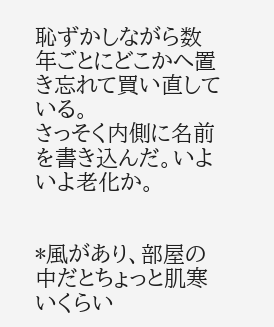恥ずかしながら数年ごとにどこかへ置き忘れて買い直している。
さっそく内側に名前を書き込んだ。いよいよ老化か。


*風があり、部屋の中だとちょっと肌寒いくらい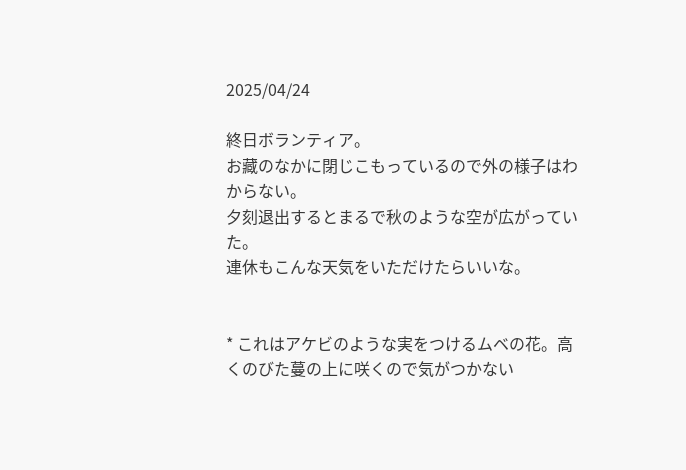2025/04/24

終日ボランティア。
お藏のなかに閉じこもっているので外の様子はわからない。
夕刻退出するとまるで秋のような空が広がっていた。
連休もこんな天気をいただけたらいいな。


* これはアケビのような実をつけるムベの花。高くのびた蔓の上に咲くので気がつかない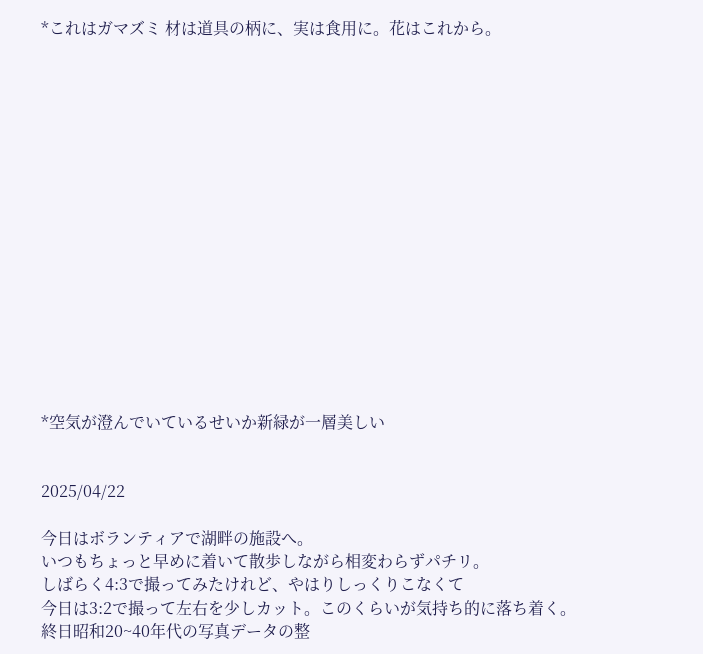*これはガマズミ 材は道具の柄に、実は食用に。花はこれから。
















*空気が澄んでいているせいか新緑が一層美しい


2025/04/22

今日はボランティアで湖畔の施設へ。
いつもちょっと早めに着いて散歩しながら相変わらずパチリ。
しばらく4:3で撮ってみたけれど、やはりしっくりこなくて
今日は3:2で撮って左右を少しカット。このくらいが気持ち的に落ち着く。
終日昭和20~40年代の写真データの整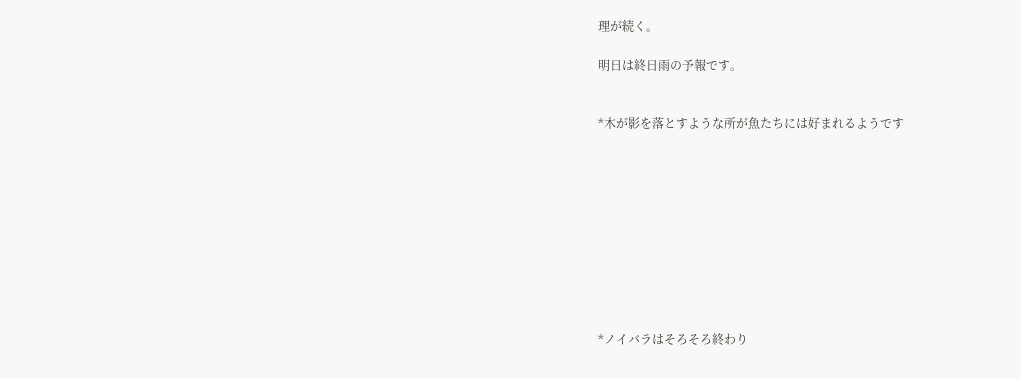理が続く。

明日は終日雨の予報です。


*木が影を落とすような所が魚たちには好まれるようです










*ノイバラはそろそろ終わり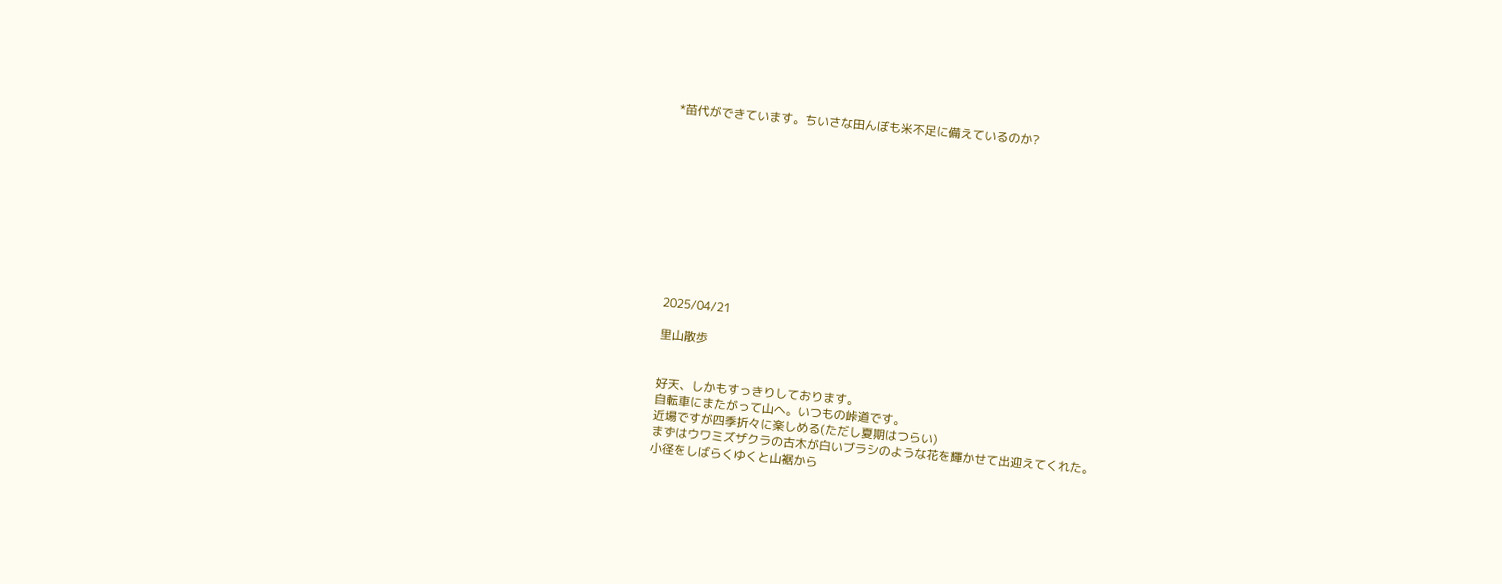*苗代ができています。ちいさな田んぼも米不足に備えているのか?











2025/04/21

里山散歩


好天、しかもすっきりしております。
自転車にまたがって山へ。いつもの峠道です。
近場ですが四季折々に楽しめる(ただし夏期はつらい)
まずはウワミズザクラの古木が白いブラシのような花を輝かせて出迎えてくれた。
小径をしばらくゆくと山裾から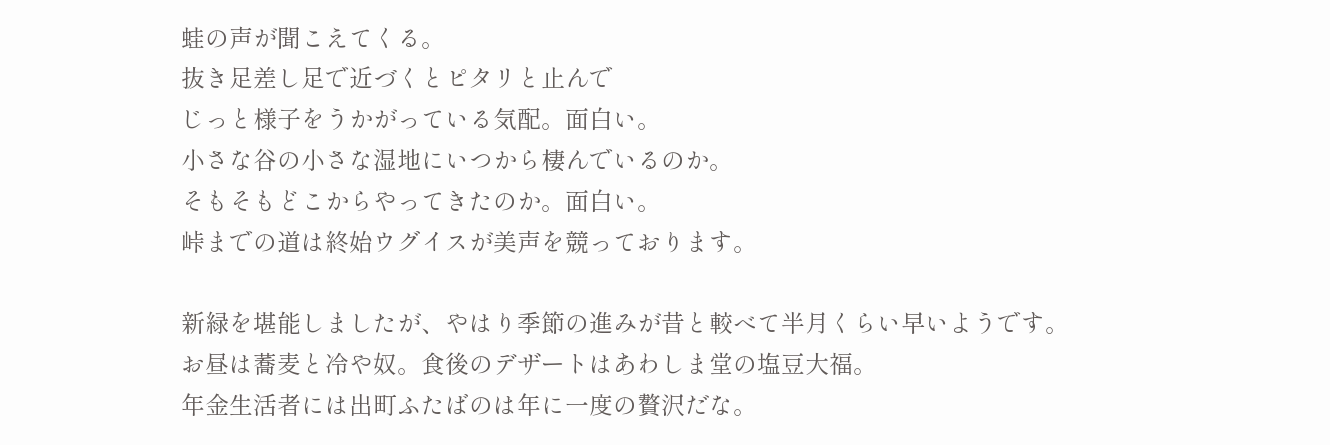蛙の声が聞こえてくる。
抜き足差し足で近づくとピタリと止んで
じっと様子をうかがっている気配。面白い。
小さな谷の小さな湿地にいつから棲んでいるのか。
そもそもどこからやってきたのか。面白い。
峠までの道は終始ウグイスが美声を競っております。

新緑を堪能しましたが、やはり季節の進みが昔と較べて半月くらい早いようです。
お昼は蕎麦と冷や奴。食後のデザートはあわしま堂の塩豆大福。
年金生活者には出町ふたばのは年に一度の贅沢だな。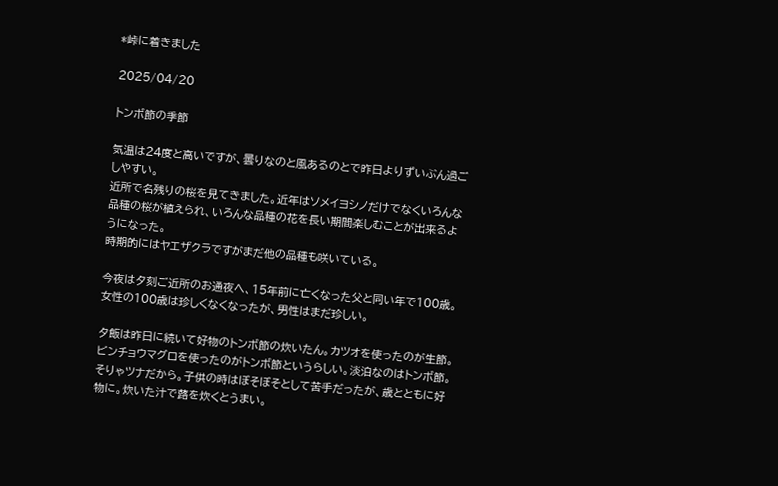*峠に着きました

2025/04/20

トンボ節の季節

気温は24度と高いですが、曇りなのと風あるのとで昨日よりずいぶん過ごしやすい。
近所で名残りの桜を見てきました。近年はソメイヨシノだけでなくいろんな品種の桜が植えられ、いろんな品種の花を長い期間楽しむことが出来るようになった。
時期的にはヤエザクラですがまだ他の品種も咲いている。

今夜は夕刻ご近所のお通夜へ、15年前に亡くなった父と同い年で100歳。女性の100歳は珍しくなくなったが、男性はまだ珍しい。

夕飯は昨日に続いて好物のトンボ節の炊いたん。カツオを使ったのが生節。ビンチョウマグロを使ったのがトンボ節というらしい。淡泊なのはトンボ節。そりゃツナだから。子供の時はぼそぼそとして苦手だったが、歳とともに好物に。炊いた汁で蕗を炊くとうまい。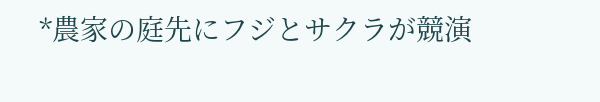*農家の庭先にフジとサクラが競演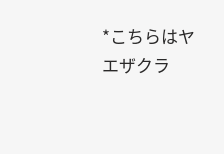*こちらはヤエザクラ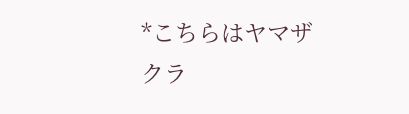*こちらはヤマザクラ